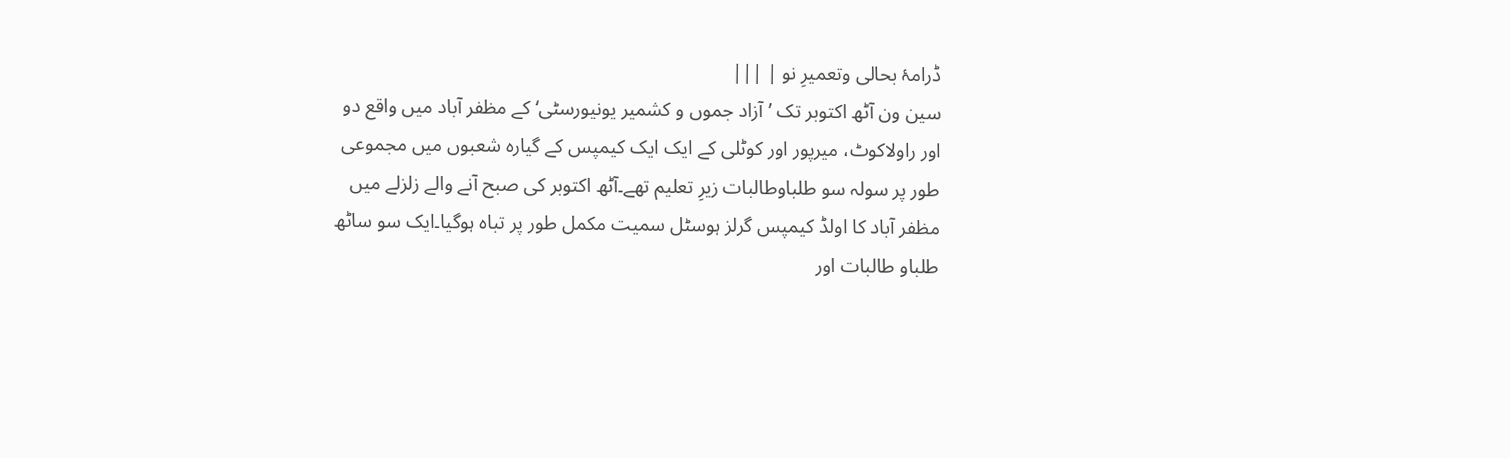ڈرامۂ بحالی وتعمیرِ نو | |||
سین ون آٹھ اکتوبر تک ’آزاد جموں و کشمیر یونیورسٹی‘ کے مظفر آباد میں واقع دو اور راولاکوٹ، میرپور اور کوٹلی کے ایک ایک کیمپس کے گیارہ شعبوں میں مجموعی طور پر سولہ سو طلباوطالبات زیرِ تعلیم تھے۔آٹھ اکتوبر کی صبح آنے والے زلزلے میں مظفر آباد کا اولڈ کیمپس گرلز ہوسٹل سمیت مکمل طور پر تباہ ہوگیا۔ایک سو ساٹھ طلباو طالبات اور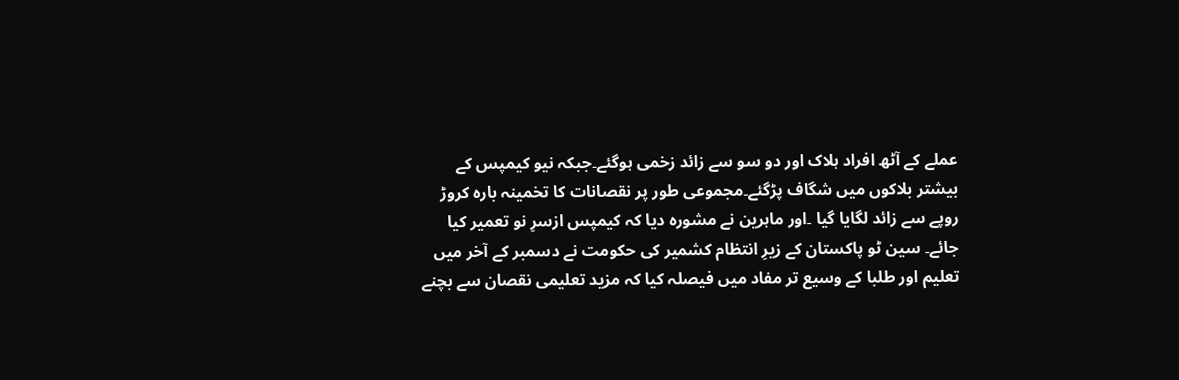عملے کے آٹھ افراد ہلاک اور دو سو سے زائد زخمی ہوگئے۔جبکہ نیو کیمپس کے بیشتر بلاکوں میں شگاف پڑگئے۔مجموعی طور پر نقصانات کا تخمینہ بارہ کروڑ روپے سے زائد لگایا گیا ۔اور ماہرین نے مشورہ دیا کہ کیمپس ازسرِ نو تعمیر کیا جائے۔ سین ٹو پاکستان کے زیرِ انتظام کشمیر کی حکومت نے دسمبر کے آخر میں تعلیم اور طلبا کے وسیع تر مفاد میں فیصلہ کیا کہ مزید تعلیمی نقصان سے بچنے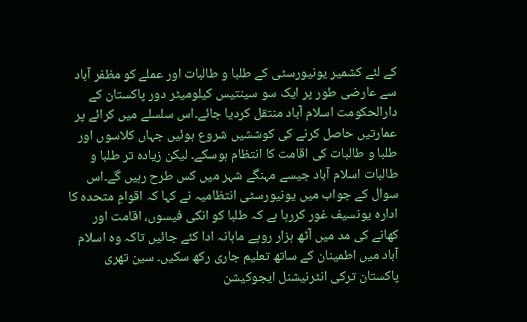کے لئے کشمیر یونیورسٹی کے طلبا و طالبات اور عملے کو مظفر آباد سے عارضی طور پر ایک سو سینتیس کیلومیٹر دور پاکستان کے دارالحکومت اسلام آباد منتقل کردیا جائے۔اس سلسلے میں کرائے پر عمارتیں حاصل کرنے کی کوششیں شروع ہوئیں جہاں کلاسوں اور طلبا و طالبات کی اقامت کا انتظام ہوسکے۔ لیکن زیادہ تر طلبا و طالبات اسلام آباد جیسے مہنگے شہر میں کس طرح رہیں گے۔اس سوال کے جواب میں یونیورسٹی انتظامیہ نے کہا کہ اقوامِ متحدہ کا ادارہ یونسیف غور کررہا ہے کہ طلبا کو انکی فیسوں، اقامت اور کھانے کی مد میں آٹھ ہزار روپے ماہانہ ادا کئے جائیں تاکہ وہ اسلام آباد میں اطمینان کے ساتھ تعلیم جاری رکھ سکیں۔ سین تھری پاکستان ترکی انٹرنیشنل ایجوکیشن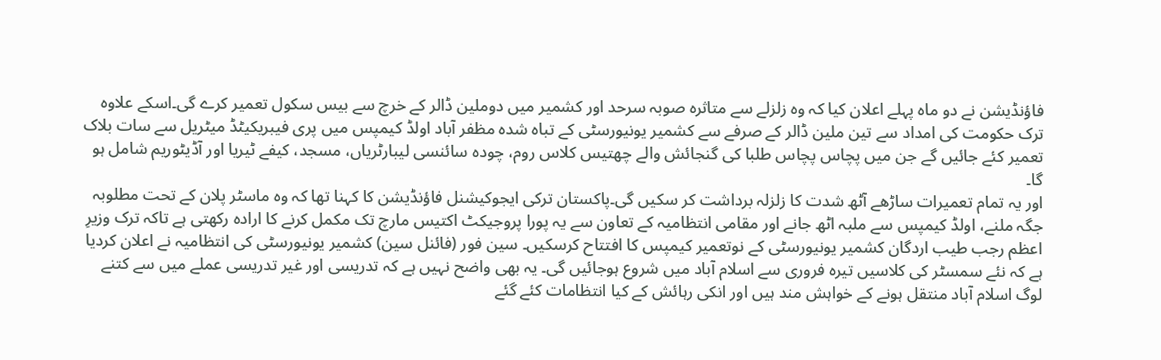فاؤنڈیشن نے دو ماہ پہلے اعلان کیا کہ وہ زلزلے سے متاثرہ صوبہ سرحد اور کشمیر میں دوملین ڈالر کے خرچ سے بیس سکول تعمیر کرے گی۔اسکے علاوہ ترک حکومت کی امداد سے تین ملین ڈالر کے صرفے سے کشمیر یونیورسٹی کے تباہ شدہ مظفر آباد اولڈ کیمپس میں پری فیبریکیٹڈ میٹریل سے سات بلاک تعمیر کئے جائیں گے جن میں پچاس پچاس طلبا کی گنجائش والے چھتیس کلاس روم، چودہ سائنسی لیبارٹریاں، مسجد، کیفے ٹیریا اور آڈیٹوریم شامل ہو گا۔
اور یہ تمام تعمیرات ساڑھے آٹھ شدت کا زلزلہ برداشت کر سکیں گی۔پاکستان ترکی ایجوکیشنل فاؤنڈیشن کا کہنا تھا کہ وہ ماسٹر پلان کے تحت مطلوبہ جگہ ملنے، اولڈ کیمپس سے ملبہ اٹھ جانے اور مقامی انتظامیہ کے تعاون سے یہ پورا پروجیکٹ اکتیس مارچ تک مکمل کرنے کا ارادہ رکھتی ہے تاکہ ترک وزیرِ اعظم رجب طیب اردگان کشمیر یونیورسٹی کے نوتعمیر کیمپس کا افتتاح کرسکیں۔ سین فور (فائنل سین) کشمیر یونیورسٹی کی انتظامیہ نے اعلان کردیا ہے کہ نئے سمسٹر کی کلاسیں تیرہ فروری سے اسلام آباد میں شروع ہوجائیں گی۔ یہ بھی واضح نہیں ہے کہ تدریسی اور غیر تدریسی عملے میں سے کتنے لوگ اسلام آباد منتقل ہونے کے خواہش مند ہیں اور انکی رہائش کے کیا انتظامات کئے گئے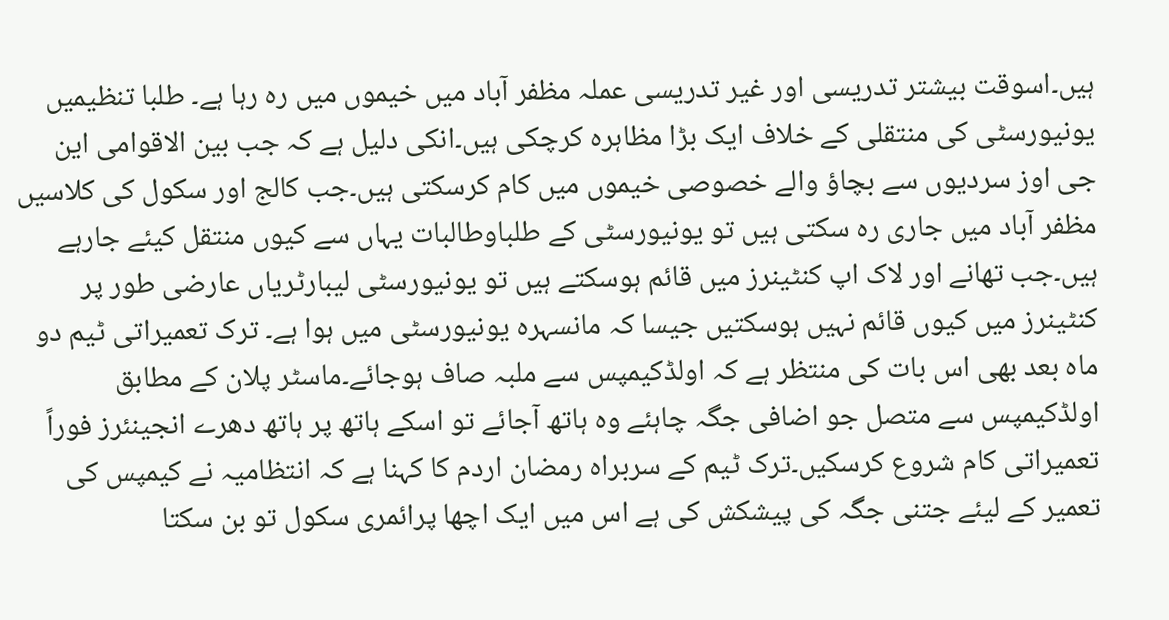ہیں۔اسوقت بیشتر تدریسی اور غیر تدریسی عملہ مظفر آباد میں خیموں میں رہ رہا ہے۔ طلبا تنظیمیں یونیورسٹی کی منتقلی کے خلاف ایک بڑا مظاہرہ کرچکی ہیں۔انکی دلیل ہے کہ جب بین الاقوامی این جی اوز سردیوں سے بچاؤ والے خصوصی خیموں میں کام کرسکتی ہیں۔جب کالج اور سکول کی کلاسیں مظفر آباد میں جاری رہ سکتی ہیں تو یونیورسٹی کے طلباوطالبات یہاں سے کیوں منتقل کیئے جارہے ہیں۔جب تھانے اور لاک اپ کنٹینرز میں قائم ہوسکتے ہیں تو یونیورسٹی لیبارٹریاں عارضی طور پر کنٹینرز میں کیوں قائم نہیں ہوسکتیں جیسا کہ مانسہرہ یونیورسٹی میں ہوا ہے۔ ترک تعمیراتی ٹیم دو ماہ بعد بھی اس بات کی منتظر ہے کہ اولڈکیمپس سے ملبہ صاف ہوجائے۔ماسٹر پلان کے مطابق اولڈکیمپس سے متصل جو اضافی جگہ چاہئے وہ ہاتھ آجائے تو اسکے ہاتھ پر ہاتھ دھرے انجینئرز فوراً تعمیراتی کام شروع کرسکیں۔ترک ٹیم کے سربراہ رمضان اردم کا کہنا ہے کہ انتظامیہ نے کیمپس کی تعمیر کے لیئے جتنی جگہ کی پیشکش کی ہے اس میں ایک اچھا پرائمری سکول تو بن سکتا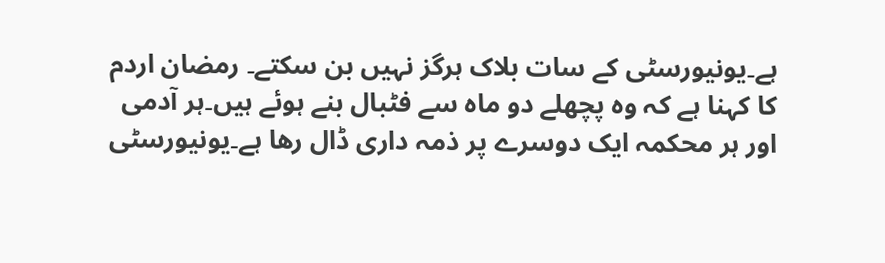ہے۔یونیورسٹی کے سات بلاک ہرگز نہیں بن سکتے۔ رمضان اردم کا کہنا ہے کہ وہ پچھلے دو ماہ سے فٹبال بنے ہوئے ہیں۔ہر آدمی اور ہر محکمہ ایک دوسرے پر ذمہ داری ڈال رھا ہے۔یونیورسٹی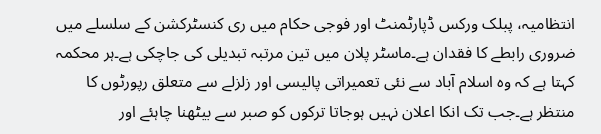انتظامیہ، پبلک ورکس ڈپارٹمنٹ اور فوجی حکام میں ری کنسٹرکشن کے سلسلے میں ضروری رابطے کا فقدان ہے۔ماسٹر پلان میں تین مرتبہ تبدیلی کی جاچکی ہے۔ہر محکمہ کہتا ہے کہ وہ اسلام آباد سے نئی تعمیراتی پالیسی اور زلزلے سے متعلق رپورٹوں کا منتظر ہے۔جب تک انکا اعلان نہیں ہوجاتا ترکوں کو صبر سے بیٹھنا چاہئے اور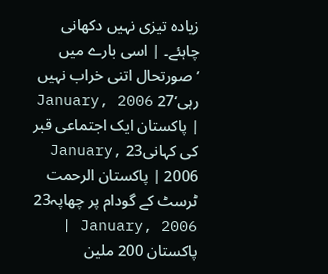زیادہ تیزی نہیں دکھانی چاہئے۔ | اسی بارے میں ’صورتحال اتنی خراب نہیں رہی‘27 January, 2006 | پاکستان ایک اجتماعی قبر کی کہانی23 January, 2006 | پاکستان الرحمت ٹرسٹ کے گودام پر چھاپہ23 January, 2006 | پاکستان 200 ملین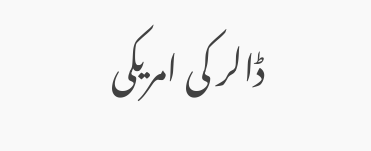ڈالر کی امریکی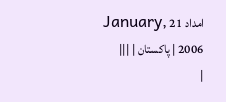امداد 21 January, 2006 | پاکستان | |||
|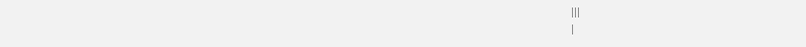|||
|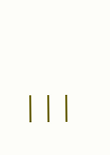|||